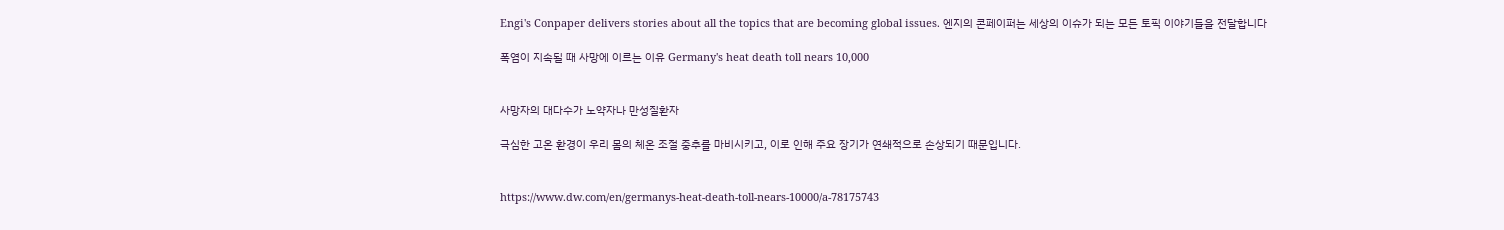Engi's Conpaper delivers stories about all the topics that are becoming global issues. 엔지의 콘페이퍼는 세상의 이슈가 되는 모든 토픽 이야기들을 전달합니다

폭염이 지속될 때 사망에 이르는 이유 Germany's heat death toll nears 10,000


사망자의 대다수가 노약자나 만성질환자

극심한 고온 환경이 우리 몸의 체온 조절 중추를 마비시키고, 이로 인해 주요 장기가 연쇄적으로 손상되기 때문입니다.


https://www.dw.com/en/germanys-heat-death-toll-nears-10000/a-78175743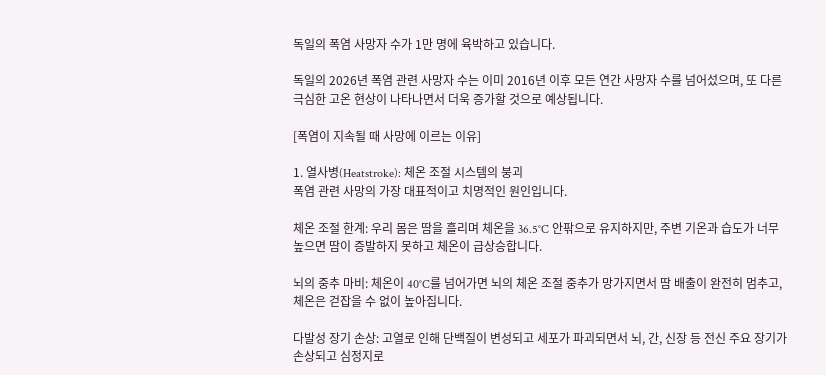독일의 폭염 사망자 수가 1만 명에 육박하고 있습니다.

독일의 2026년 폭염 관련 사망자 수는 이미 2016년 이후 모든 연간 사망자 수를 넘어섰으며, 또 다른 극심한 고온 현상이 나타나면서 더욱 증가할 것으로 예상됩니다.

[폭염이 지속될 때 사망에 이르는 이유]

1. 열사병(Heatstroke): 체온 조절 시스템의 붕괴
폭염 관련 사망의 가장 대표적이고 치명적인 원인입니다.

체온 조절 한계: 우리 몸은 땀을 흘리며 체온을 36.5°C 안팎으로 유지하지만, 주변 기온과 습도가 너무 높으면 땀이 증발하지 못하고 체온이 급상승합니다.

뇌의 중추 마비: 체온이 40°C를 넘어가면 뇌의 체온 조절 중추가 망가지면서 땀 배출이 완전히 멈추고, 체온은 걷잡을 수 없이 높아집니다.

다발성 장기 손상: 고열로 인해 단백질이 변성되고 세포가 파괴되면서 뇌, 간, 신장 등 전신 주요 장기가 손상되고 심정지로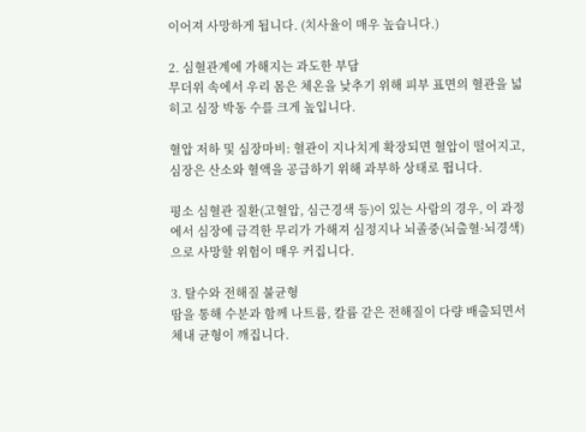이어져 사망하게 됩니다. (치사율이 매우 높습니다.)

2. 심혈관계에 가해지는 과도한 부담
무더위 속에서 우리 몸은 체온을 낮추기 위해 피부 표면의 혈관을 넓히고 심장 박동 수를 크게 높입니다.

혈압 저하 및 심장마비: 혈관이 지나치게 확장되면 혈압이 떨어지고, 심장은 산소와 혈액을 공급하기 위해 과부하 상태로 뜁니다.

평소 심혈관 질환(고혈압, 심근경색 등)이 있는 사람의 경우, 이 과정에서 심장에 급격한 무리가 가해져 심정지나 뇌졸중(뇌출혈·뇌경색)으로 사망할 위험이 매우 커집니다.

3. 탈수와 전해질 불균형
땀을 통해 수분과 함께 나트륨, 칼륨 같은 전해질이 다량 배출되면서 체내 균형이 깨집니다.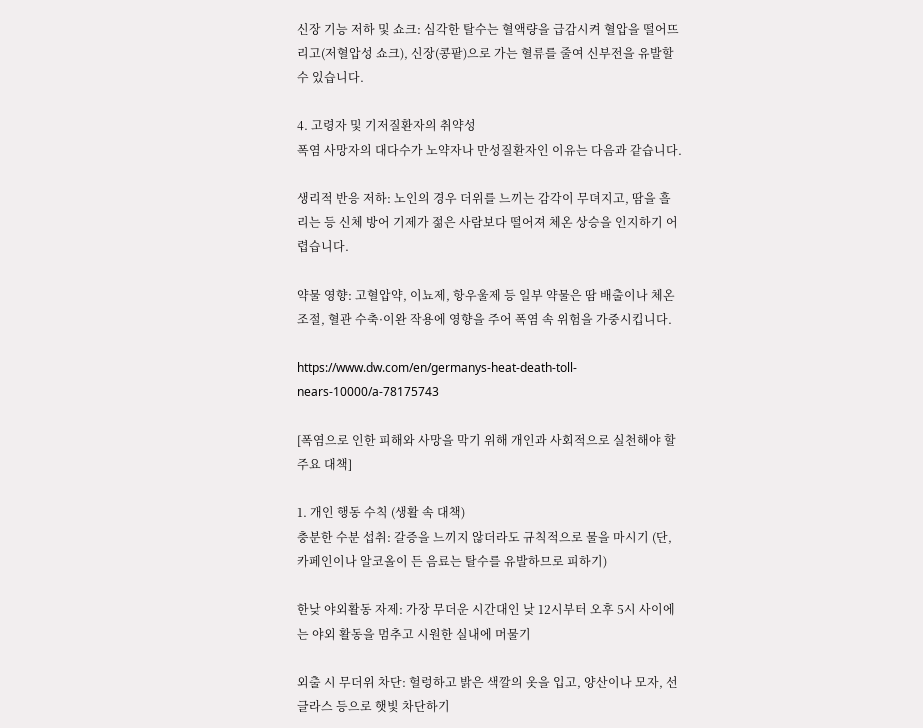신장 기능 저하 및 쇼크: 심각한 탈수는 혈액량을 급감시켜 혈압을 떨어뜨리고(저혈압성 쇼크), 신장(콩팥)으로 가는 혈류를 줄여 신부전을 유발할 수 있습니다.

4. 고령자 및 기저질환자의 취약성
폭염 사망자의 대다수가 노약자나 만성질환자인 이유는 다음과 같습니다.

생리적 반응 저하: 노인의 경우 더위를 느끼는 감각이 무뎌지고, 땀을 흘리는 등 신체 방어 기제가 젊은 사람보다 떨어져 체온 상승을 인지하기 어렵습니다.

약물 영향: 고혈압약, 이뇨제, 항우울제 등 일부 약물은 땀 배출이나 체온 조절, 혈관 수축·이완 작용에 영향을 주어 폭염 속 위험을 가중시킵니다.

https://www.dw.com/en/germanys-heat-death-toll-nears-10000/a-78175743

[폭염으로 인한 피해와 사망을 막기 위해 개인과 사회적으로 실천해야 할 주요 대책]

1. 개인 행동 수칙 (생활 속 대책)
충분한 수분 섭취: 갈증을 느끼지 않더라도 규칙적으로 물을 마시기 (단, 카페인이나 알코올이 든 음료는 탈수를 유발하므로 피하기)

한낮 야외활동 자제: 가장 무더운 시간대인 낮 12시부터 오후 5시 사이에는 야외 활동을 멈추고 시원한 실내에 머물기

외출 시 무더위 차단: 헐렁하고 밝은 색깔의 옷을 입고, 양산이나 모자, 선글라스 등으로 햇빛 차단하기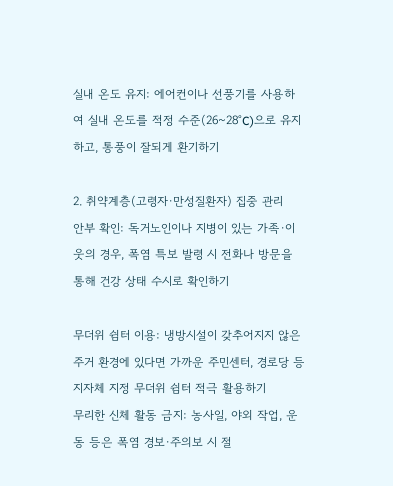실내 온도 유지: 에어컨이나 선풍기를 사용하여 실내 온도를 적정 수준(26~28°C)으로 유지하고, 통풍이 잘되게 환기하기

2. 취약계층(고령자·만성질환자) 집중 관리
안부 확인: 독거노인이나 지병이 있는 가족·이웃의 경우, 폭염 특보 발령 시 전화나 방문을 통해 건강 상태 수시로 확인하기

무더위 쉼터 이용: 냉방시설이 갖추어지지 않은 주거 환경에 있다면 가까운 주민센터, 경로당 등 지자체 지정 무더위 쉼터 적극 활용하기
무리한 신체 활동 금지: 농사일, 야외 작업, 운동 등은 폭염 경보·주의보 시 절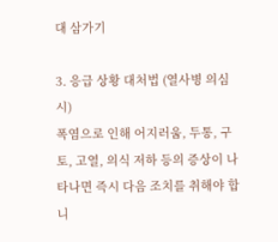대 삼가기

3. 응급 상황 대처법 (열사병 의심 시)
폭염으로 인해 어지러움, 두통, 구토, 고열, 의식 저하 등의 증상이 나타나면 즉시 다음 조치를 취해야 합니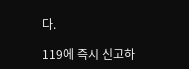다.

119에 즉시 신고하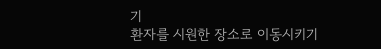기
환자를 시원한 장소로 이동시키기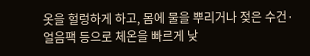옷을 헐렁하게 하고, 몸에 물을 뿌리거나 젖은 수건·얼음팩 등으로 체온을 빠르게 낮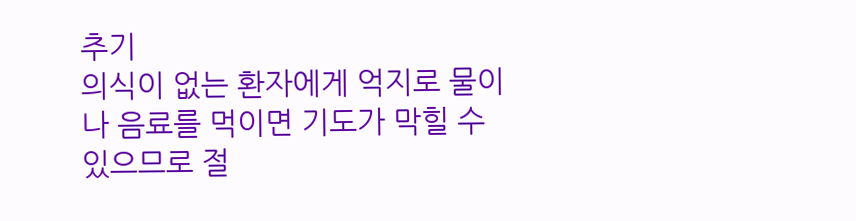추기
의식이 없는 환자에게 억지로 물이나 음료를 먹이면 기도가 막힐 수 있으므로 절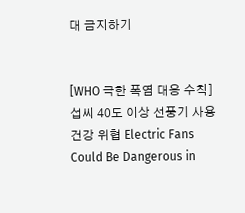대 금지하기


[WHO 극한 폭염 대응 수칙] 섭씨 40도 이상 선풍기 사용 건강 위협 Electric Fans Could Be Dangerous in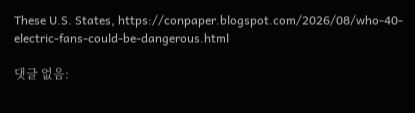These U.S. States, https://conpaper.blogspot.com/2026/08/who-40-electric-fans-could-be-dangerous.html

댓글 없음: